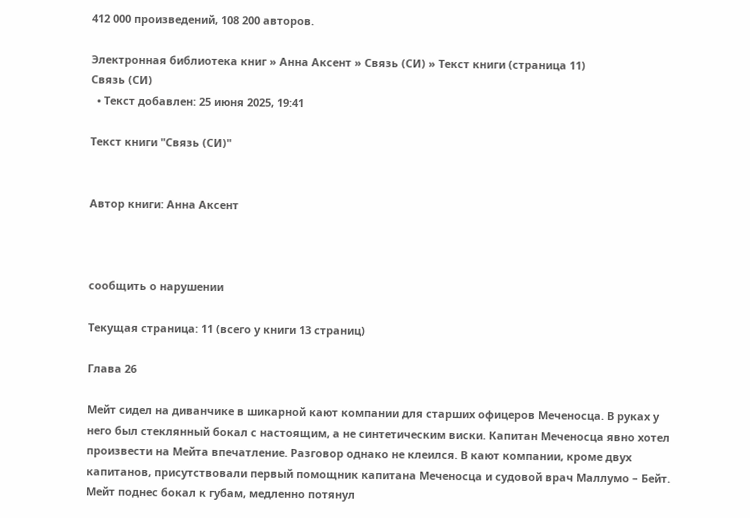412 000 произведений, 108 200 авторов.

Электронная библиотека книг » Анна Аксент » Связь (СИ) » Текст книги (страница 11)
Связь (СИ)
  • Текст добавлен: 25 июня 2025, 19:41

Текст книги "Связь (СИ)"


Автор книги: Анна Аксент



сообщить о нарушении

Текущая страница: 11 (всего у книги 13 страниц)

Глава 26

Мейт сидел на диванчике в шикарной кают компании для старших офицеров Меченосца. В руках у него был стеклянный бокал с настоящим, а не синтетическим виски. Капитан Меченосца явно хотел произвести на Мейта впечатление. Разговор однако не клеился. В кают компании, кроме двух капитанов, присутствовали первый помощник капитана Меченосца и судовой врач Маллумо – Бейт. Мейт поднес бокал к губам, медленно потянул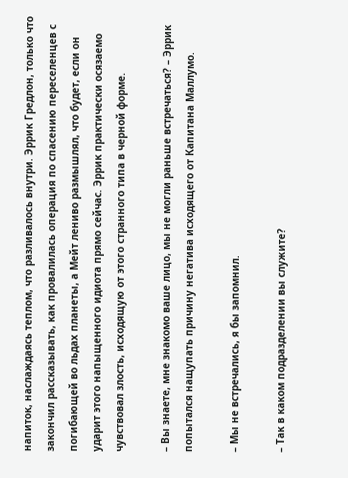напиток, наслаждаясь теплом, что разливалось внутри. Эррик Гредлон, только что закончил рассказывать, как провалилась операция по спасению переселенцев с погибающей во льдах планеты, а Мейт лениво размышлял, что будет, если он ударит этого напыщенного идиота прямо сейчас. Эррик практически осязаемо чувствовал злость, исходящую от этого странного типа в черной форме.

– Вы знаете, мне знакомо ваше лицо, мы не могли раньше встречаться? – Эррик попытался нащупать причину негатива исходящего от Капитана Маллумо.

– Мы не встречались, я бы запомнил.

– Так в каком подразделении вы служите?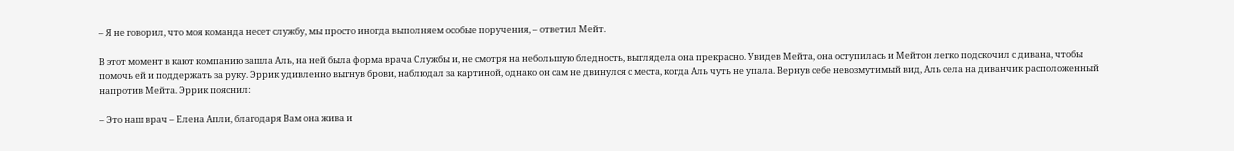– Я не говорил, что моя команда несет службу, мы просто иногда выполняем особые поручения, – ответил Мейт.

В этот момент в кают компанию зашла Аль, на ней была форма врача Службы и, не смотря на небольшую бледность, выглядела она прекрасно. Увидев Мейта, она оступилась и Мейтон легко подскочил с дивана, чтобы помочь ей и поддержать за руку. Эррик удивленно выгнув брови, наблюдал за картиной, однако он сам не двинулся с места, когда Аль чуть не упала. Вернув себе невозмутимый вид, Аль села на диванчик расположенный напротив Мейта. Эррик пояснил:

– Это наш врач – Елена Апли, благодаря Вам она жива и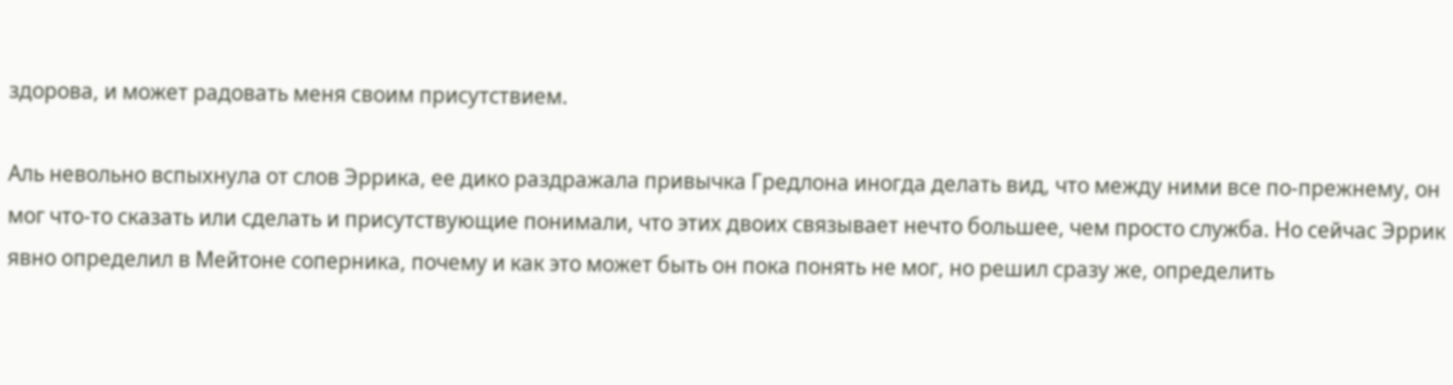здорова, и может радовать меня своим присутствием.

Аль невольно вспыхнула от слов Эррика, ее дико раздражала привычка Гредлона иногда делать вид, что между ними все по-прежнему, он мог что-то сказать или сделать и присутствующие понимали, что этих двоих связывает нечто большее, чем просто служба. Но сейчас Эррик явно определил в Мейтоне соперника, почему и как это может быть он пока понять не мог, но решил сразу же, определить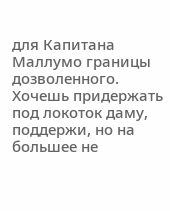для Капитана Маллумо границы дозволенного. Хочешь придержать под локоток даму, поддержи, но на большее не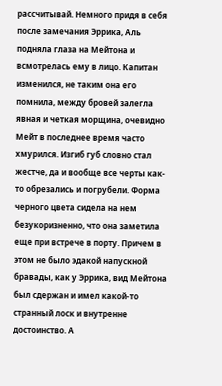рассчитывай. Немного придя в себя после замечания Эррика, Аль подняла глаза на Мейтона и всмотрелась ему в лицо. Капитан изменился, не таким она его помнила, между бровей залегла явная и четкая морщина, очевидно Мейт в последнее время часто хмурился. Изгиб губ словно стал жестче, да и вообще все черты как-то обрезались и погрубели. Форма черного цвета сидела на нем безукоризненно, что она заметила еще при встрече в порту. Причем в этом не было эдакой напускной бравады, как у Эррика, вид Мейтона был сдержан и имел какой-то странный лоск и внутренне достоинство. А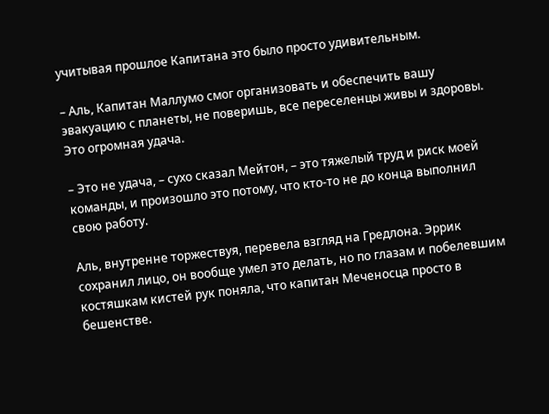учитывая прошлое Капитана это было просто удивительным.

– Аль, Капитан Маллумо смог организовать и обеспечить вашу эвакуацию с планеты, не поверишь, все переселенцы живы и здоровы. Это огромная удача.

– Это не удача, – сухо сказал Мейтон, – это тяжелый труд и риск моей команды, и произошло это потому, что кто-то не до конца выполнил свою работу.

Аль, внутренне торжествуя, перевела взгляд на Гредлона. Эррик сохранил лицо, он вообще умел это делать, но по глазам и побелевшим костяшкам кистей рук поняла, что капитан Меченосца просто в бешенстве.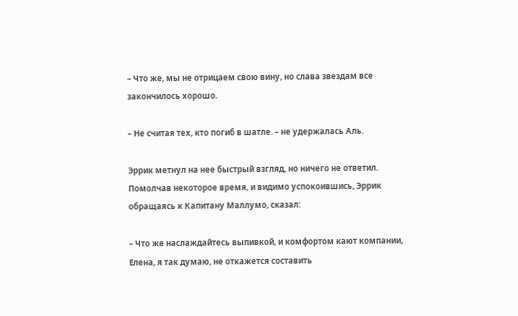– Что же, мы не отрицаем свою вину, но слава звездам все закончилось хорошо.

– Не считая тех, кто погиб в шатле. – не удержалась Аль.

Эррик метнул на нее быстрый взгляд, но ничего не ответил. Помолчав некоторое время, и видимо успокоившись, Эррик обращаясь к Капитану Маллумо, сказал:

– Что же наслаждайтесь выпивкой, и комфортом кают компании, Елена, я так думаю, не откажется составить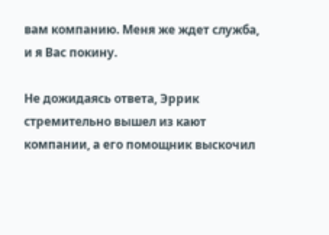вам компанию. Меня же ждет служба, и я Вас покину.

Не дожидаясь ответа, Эррик стремительно вышел из кают компании, а его помощник выскочил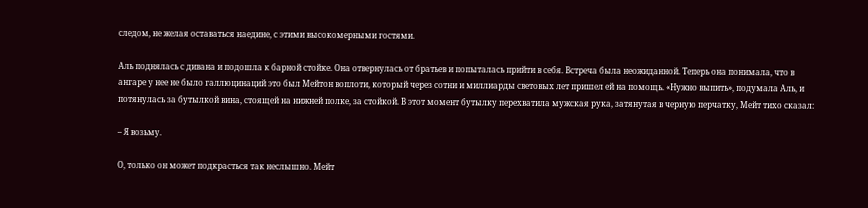следом, не желая оставаться наедине, с этими высокомерными гостями.

Аль поднялась с дивана и подошла к барной стойке. Она отвернулась от братьев и попыталась прийти в себя. Встреча была неожиданной. Теперь она понимала, что в ангаре у нее не было галлюцинаций это был Мейтон воплоти, который через сотни и миллиарды световых лет пришел ей на помощь. «Нужно выпить», подумала Аль, и потянулась за бутылкой вина, стоящей на нижней полке, за стойкой. В этот момент бутылку перехватила мужская рука, затянутая в черную перчатку, Мейт тихо сказал:

– Я возьму.

О, только он может подкрасться так неслышно. Мейт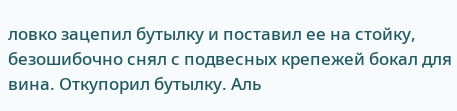ловко зацепил бутылку и поставил ее на стойку, безошибочно снял с подвесных крепежей бокал для вина. Откупорил бутылку. Аль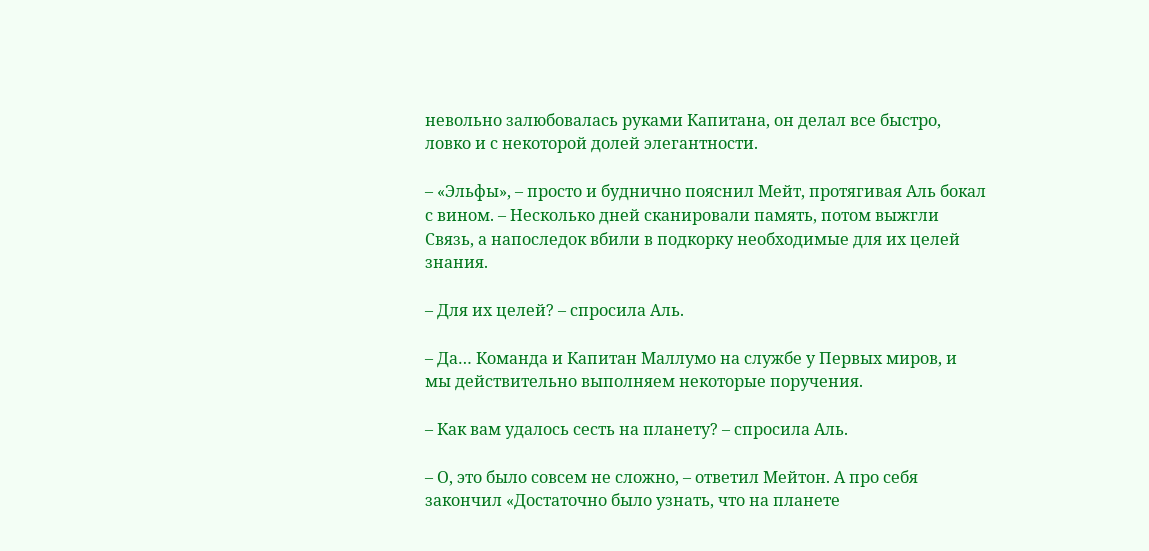невольно залюбовалась руками Капитана, он делал все быстро, ловко и с некоторой долей элегантности.

– «Эльфы», – просто и буднично пояснил Мейт, протягивая Аль бокал с вином. – Несколько дней сканировали память, потом выжгли Связь, а напоследок вбили в подкорку необходимые для их целей знания.

– Для их целей? – спросила Аль.

– Да… Команда и Капитан Маллумо на службе у Первых миров, и мы действительно выполняем некоторые поручения.

– Как вам удалось сесть на планету? – спросила Аль.

– О, это было совсем не сложно, – ответил Мейтон. А про себя закончил «Достаточно было узнать, что на планете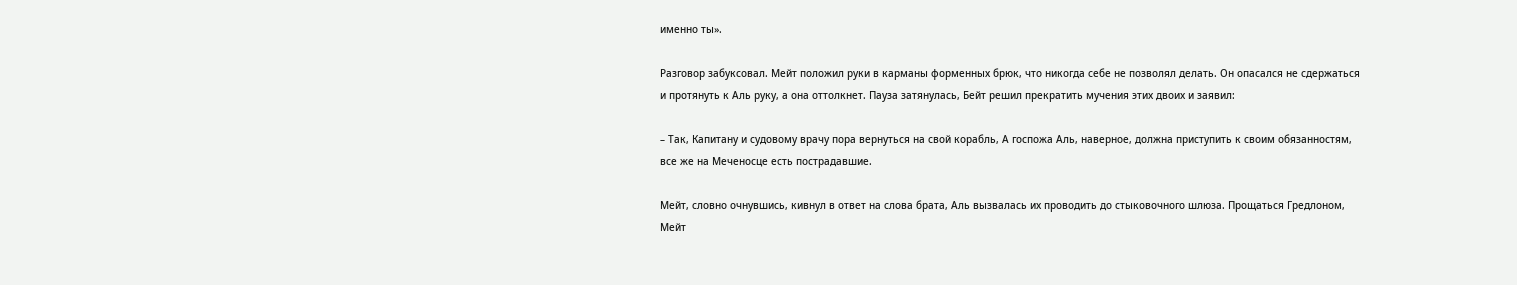именно ты».

Разговор забуксовал. Мейт положил руки в карманы форменных брюк, что никогда себе не позволял делать. Он опасался не сдержаться и протянуть к Аль руку, а она оттолкнет. Пауза затянулась, Бейт решил прекратить мучения этих двоих и заявил:

– Так, Капитану и судовому врачу пора вернуться на свой корабль, А госпожа Аль, наверное, должна приступить к своим обязанностям, все же на Меченосце есть пострадавшие.

Мейт, словно очнувшись, кивнул в ответ на слова брата, Аль вызвалась их проводить до стыковочного шлюза. Прощаться Гредлоном, Мейт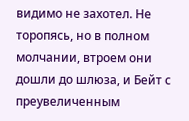видимо не захотел. Не торопясь, но в полном молчании, втроем они дошли до шлюза, и Бейт с преувеличенным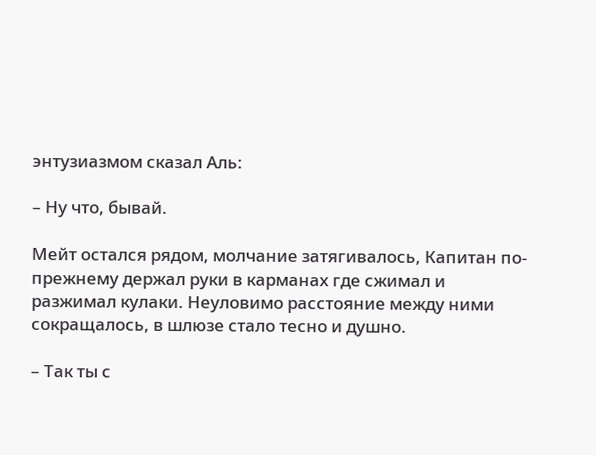энтузиазмом сказал Аль:

– Ну что, бывай.

Мейт остался рядом, молчание затягивалось, Капитан по-прежнему держал руки в карманах где сжимал и разжимал кулаки. Неуловимо расстояние между ними сокращалось, в шлюзе стало тесно и душно.

– Так ты с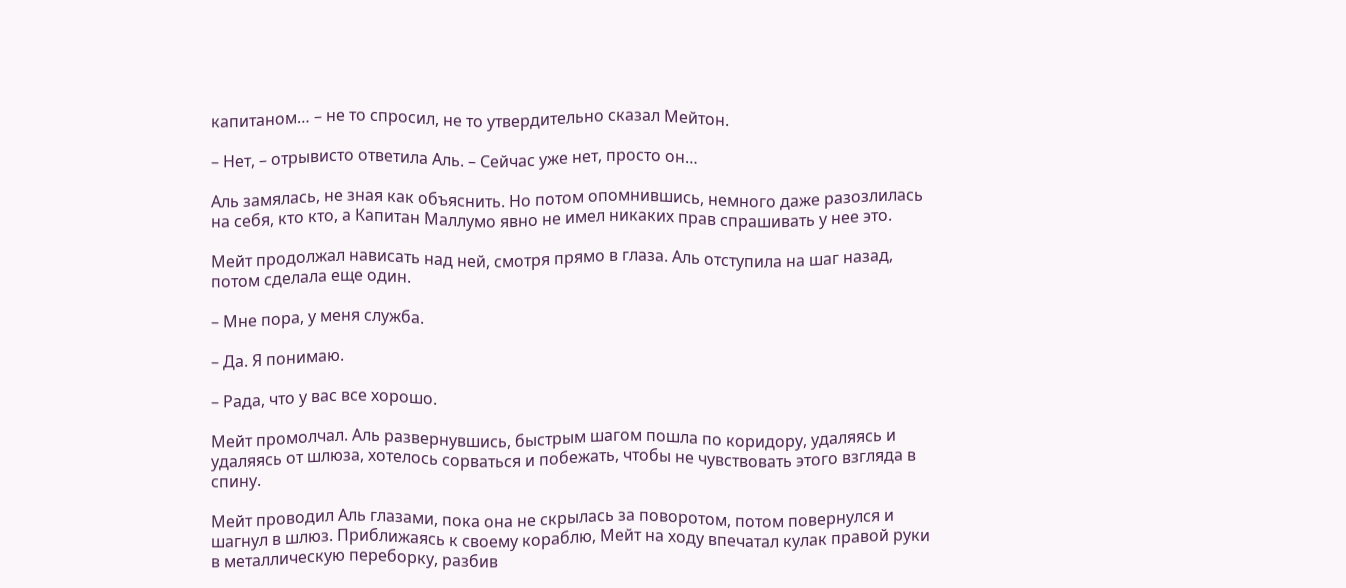капитаном… – не то спросил, не то утвердительно сказал Мейтон.

– Нет, – отрывисто ответила Аль. – Сейчас уже нет, просто он…

Аль замялась, не зная как объяснить. Но потом опомнившись, немного даже разозлилась на себя, кто кто, а Капитан Маллумо явно не имел никаких прав спрашивать у нее это.

Мейт продолжал нависать над ней, смотря прямо в глаза. Аль отступила на шаг назад, потом сделала еще один.

– Мне пора, у меня служба.

– Да. Я понимаю.

– Рада, что у вас все хорошо.

Мейт промолчал. Аль развернувшись, быстрым шагом пошла по коридору, удаляясь и удаляясь от шлюза, хотелось сорваться и побежать, чтобы не чувствовать этого взгляда в спину.

Мейт проводил Аль глазами, пока она не скрылась за поворотом, потом повернулся и шагнул в шлюз. Приближаясь к своему кораблю, Мейт на ходу впечатал кулак правой руки в металлическую переборку, разбив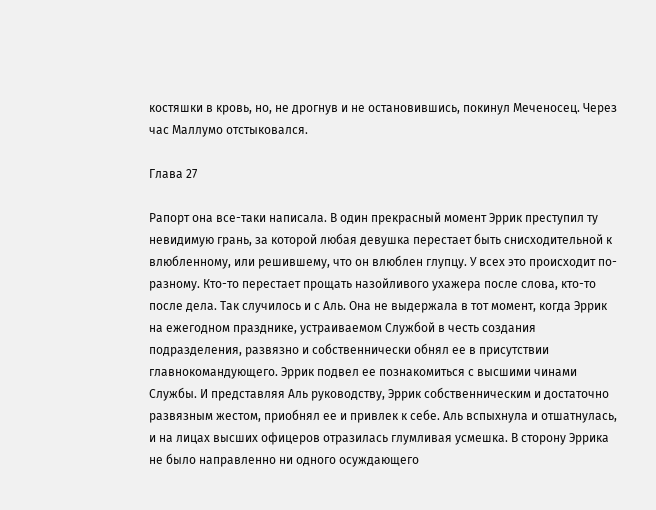костяшки в кровь, но, не дрогнув и не остановившись, покинул Меченосец. Через час Маллумо отстыковался.

Глава 27

Рапорт она все-таки написала. В один прекрасный момент Эррик преступил ту невидимую грань, за которой любая девушка перестает быть снисходительной к влюбленному, или решившему, что он влюблен глупцу. У всех это происходит по-разному. Кто-то перестает прощать назойливого ухажера после слова, кто-то после дела. Так случилось и с Аль. Она не выдержала в тот момент, когда Эррик на ежегодном празднике, устраиваемом Службой в честь создания подразделения, развязно и собственнически обнял ее в присутствии главнокомандующего. Эррик подвел ее познакомиться с высшими чинами Службы. И представляя Аль руководству, Эррик собственническим и достаточно развязным жестом, приобнял ее и привлек к себе. Аль вспыхнула и отшатнулась, и на лицах высших офицеров отразилась глумливая усмешка. В сторону Эррика не было направленно ни одного осуждающего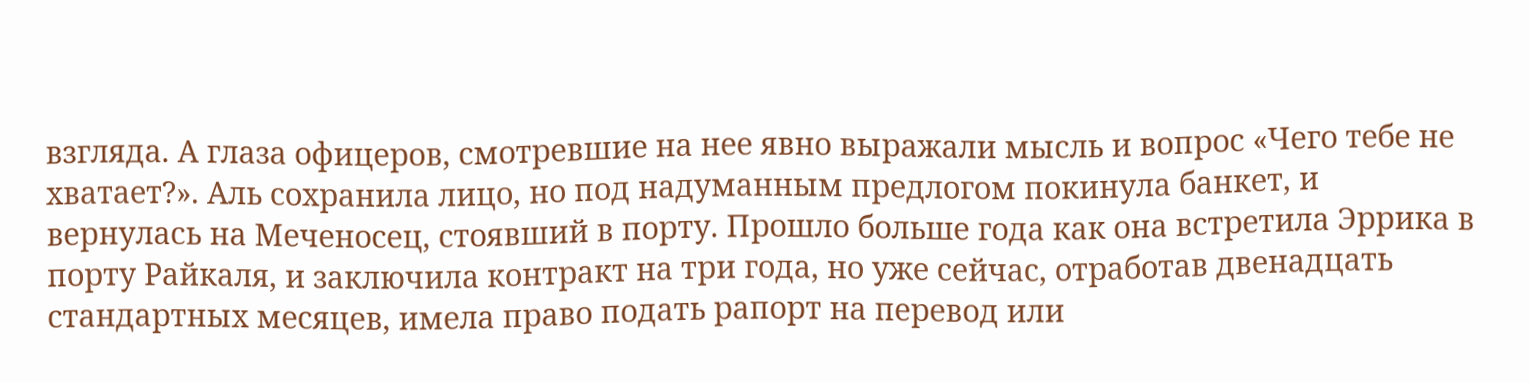взгляда. А глаза офицеров, смотревшие на нее явно выражали мысль и вопрос «Чего тебе не хватает?». Аль сохранила лицо, но под надуманным предлогом покинула банкет, и вернулась на Меченосец, стоявший в порту. Прошло больше года как она встретила Эррика в порту Райкаля, и заключила контракт на три года, но уже сейчас, отработав двенадцать стандартных месяцев, имела право подать рапорт на перевод или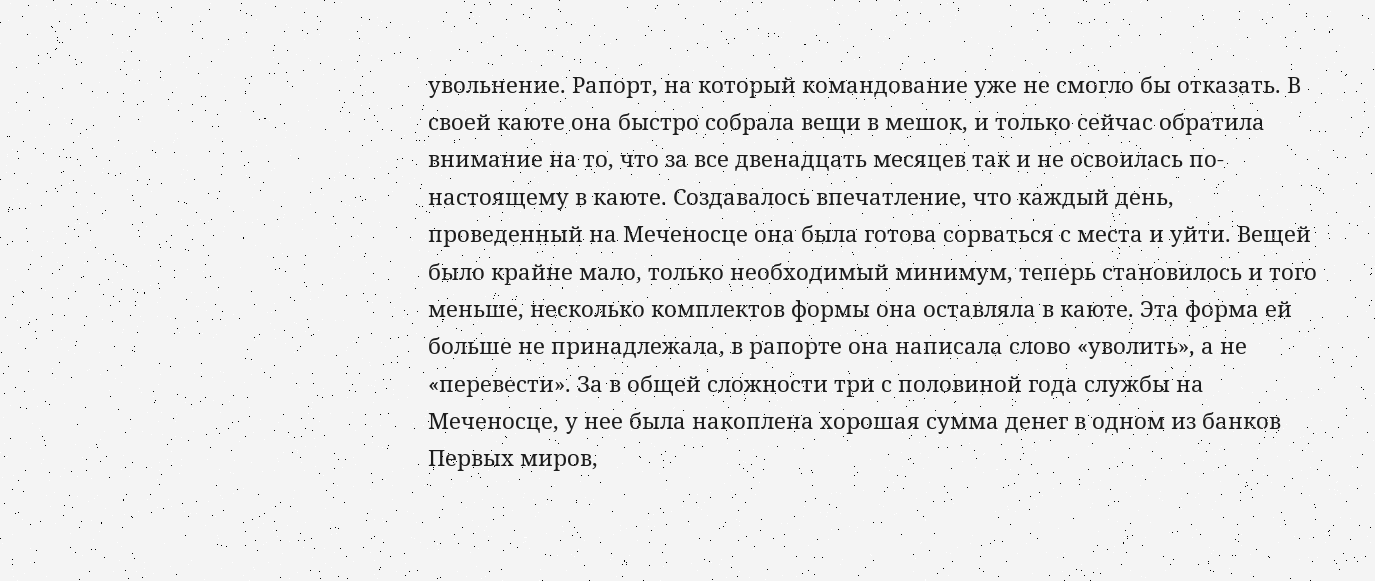увольнение. Рапорт, на который командование уже не смогло бы отказать. В своей каюте она быстро собрала вещи в мешок, и только сейчас обратила внимание на то, что за все двенадцать месяцев так и не освоилась по-настоящему в каюте. Создавалось впечатление, что каждый день, проведенный на Меченосце она была готова сорваться с места и уйти. Вещей было крайне мало, только необходимый минимум, теперь становилось и того меньше, несколько комплектов формы она оставляла в каюте. Эта форма ей больше не принадлежала, в рапорте она написала слово «уволить», а не «перевести». За в общей сложности три с половиной года службы на Меченосце, у нее была накоплена хорошая сумма денег в одном из банков Первых миров,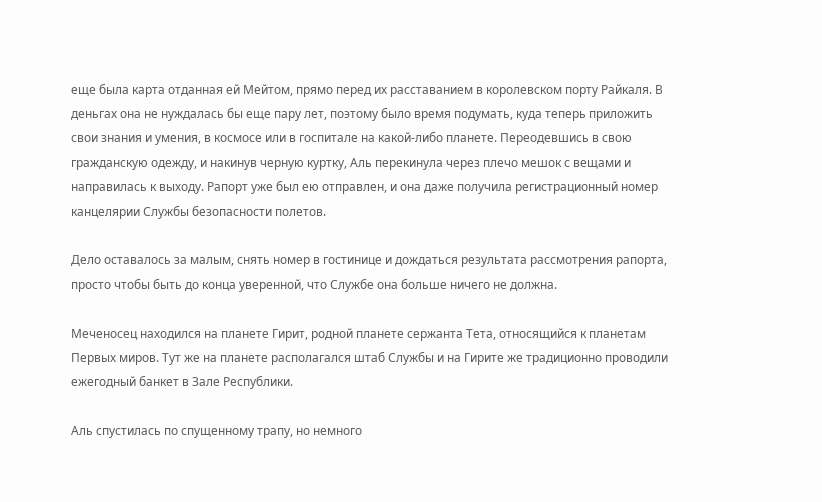еще была карта отданная ей Мейтом, прямо перед их расставанием в королевском порту Райкаля. В деньгах она не нуждалась бы еще пару лет, поэтому было время подумать, куда теперь приложить свои знания и умения, в космосе или в госпитале на какой-либо планете. Переодевшись в свою гражданскую одежду, и накинув черную куртку, Аль перекинула через плечо мешок с вещами и направилась к выходу. Рапорт уже был ею отправлен, и она даже получила регистрационный номер канцелярии Службы безопасности полетов.

Дело оставалось за малым, снять номер в гостинице и дождаться результата рассмотрения рапорта, просто чтобы быть до конца уверенной, что Службе она больше ничего не должна.

Меченосец находился на планете Гирит, родной планете сержанта Тета, относящийся к планетам Первых миров. Тут же на планете располагался штаб Службы и на Гирите же традиционно проводили ежегодный банкет в Зале Республики.

Аль спустилась по спущенному трапу, но немного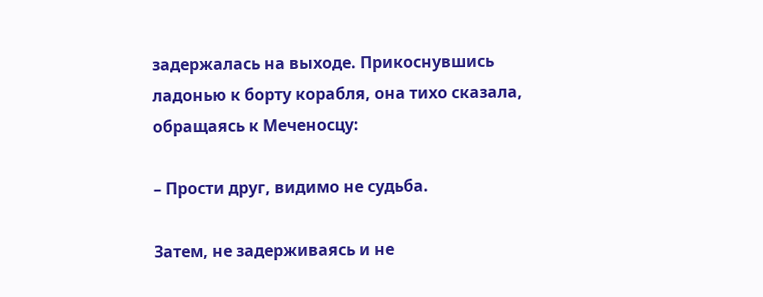задержалась на выходе. Прикоснувшись ладонью к борту корабля, она тихо сказала, обращаясь к Меченосцу:

– Прости друг, видимо не судьба.

Затем, не задерживаясь и не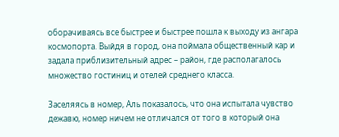оборачиваясь все быстрее и быстрее пошла к выходу из ангара космопорта. Выйдя в город, она поймала общественный кар и задала приблизительный адрес – район, где располагалось множество гостиниц и отелей среднего класса.

Заселяясь в номер, Аль показалось, что она испытала чувство дежавю, номер ничем не отличался от того в который она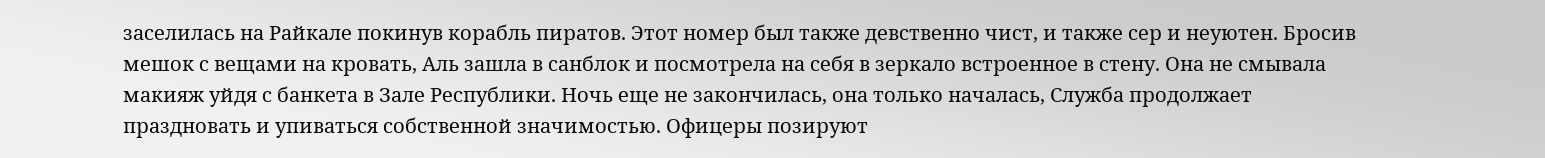заселилась на Райкале покинув корабль пиратов. Этот номер был также девственно чист, и также сер и неуютен. Бросив мешок с вещами на кровать, Аль зашла в санблок и посмотрела на себя в зеркало встроенное в стену. Она не смывала макияж уйдя с банкета в Зале Республики. Ночь еще не закончилась, она только началась, Служба продолжает праздновать и упиваться собственной значимостью. Офицеры позируют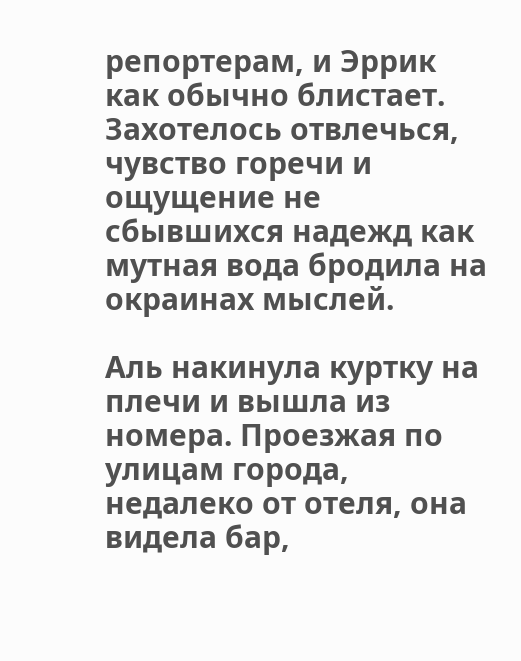репортерам, и Эррик как обычно блистает. Захотелось отвлечься, чувство горечи и ощущение не сбывшихся надежд как мутная вода бродила на окраинах мыслей.

Аль накинула куртку на плечи и вышла из номера. Проезжая по улицам города, недалеко от отеля, она видела бар,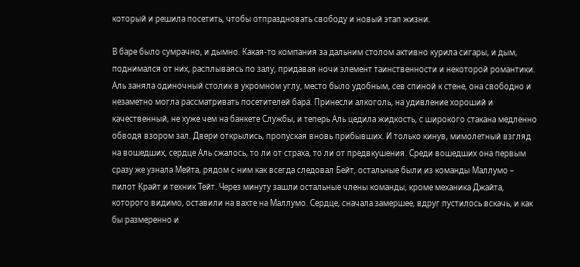который и решила посетить, чтобы отпраздновать свободу и новый этап жизни.

В баре было сумрачно, и дымно. Какая-то компания за дальним столом активно курила сигары, и дым, поднимался от них, расплываясь по залу, придавая ночи элемент таинственности и некоторой романтики. Аль заняла одиночный столик в укромном углу, место было удобным, сев спиной к стене, она свободно и незаметно могла рассматривать посетителей бара. Принесли алкоголь, на удивление хороший и качественный, не хуже чем на банкете Службы, и теперь Аль цедила жидкость, с широкого стакана медленно обводя взором зал. Двери открылись, пропуская вновь прибывших. И только кинув, мимолетный взгляд на вошедших, сердце Аль сжалось, то ли от страха, то ли от предвкушения. Среди вошедших она первым сразу же узнала Мейта, рядом с ним как всегда следовал Бейт, остальные были из команды Маллумо – пилот Крайт и техник Тейт. Через минуту зашли остальные члены команды, кроме механика Джайта, которого видимо, оставили на вахте на Маллумо. Сердце, сначала замершее, вдруг пустилось вскачь, и как бы размеренно и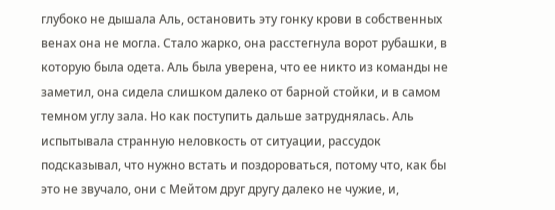глубоко не дышала Аль, остановить эту гонку крови в собственных венах она не могла. Стало жарко, она расстегнула ворот рубашки, в которую была одета. Аль была уверена, что ее никто из команды не заметил, она сидела слишком далеко от барной стойки, и в самом темном углу зала. Но как поступить дальше затруднялась. Аль испытывала странную неловкость от ситуации, рассудок подсказывал, что нужно встать и поздороваться, потому что, как бы это не звучало, они с Мейтом друг другу далеко не чужие, и,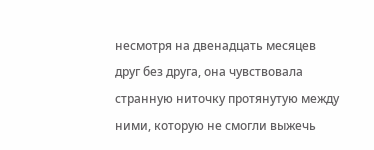несмотря на двенадцать месяцев друг без друга, она чувствовала странную ниточку протянутую между ними, которую не смогли выжечь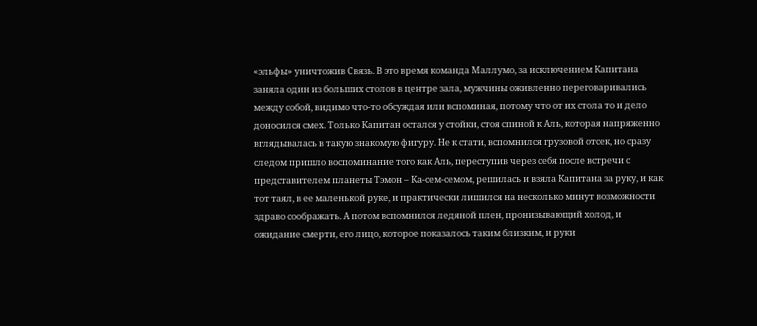«эльфы» уничтожив Связь. В это время команда Маллумо, за исключением Капитана заняла один из больших столов в центре зала, мужчины оживленно переговаривались между собой, видимо что-то обсуждая или вспоминая, потому что от их стола то и дело доносился смех. Только Капитан остался у стойки, стоя спиной к Аль, которая напряженно вглядывалась в такую знакомую фигуру. Не к стати, вспомнился грузовой отсек, но сразу следом пришло воспоминание того как Аль, переступив через себя после встречи с представителем планеты Тэмон – Ка-сем-семом, решилась и взяла Капитана за руку, и как тот таял, в ее маленькой руке, и практически лишился на несколько минут возможности здраво соображать. А потом вспомнился ледяной плен, пронизывающий холод, и ожидание смерти, его лицо, которое показалось таким близким, и руки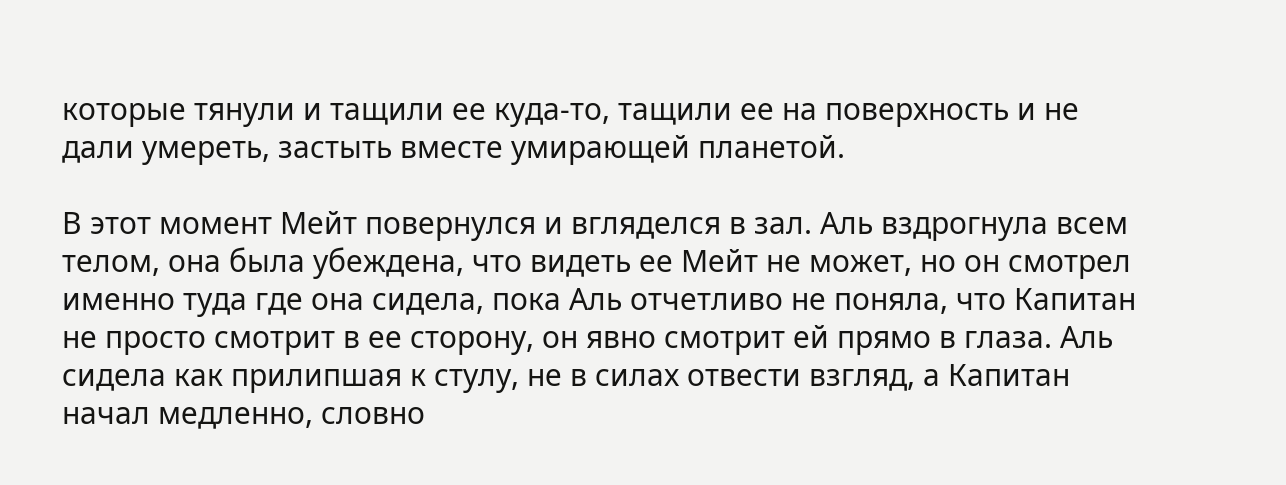которые тянули и тащили ее куда-то, тащили ее на поверхность и не дали умереть, застыть вместе умирающей планетой.

В этот момент Мейт повернулся и вгляделся в зал. Аль вздрогнула всем телом, она была убеждена, что видеть ее Мейт не может, но он смотрел именно туда где она сидела, пока Аль отчетливо не поняла, что Капитан не просто смотрит в ее сторону, он явно смотрит ей прямо в глаза. Аль сидела как прилипшая к стулу, не в силах отвести взгляд, а Капитан начал медленно, словно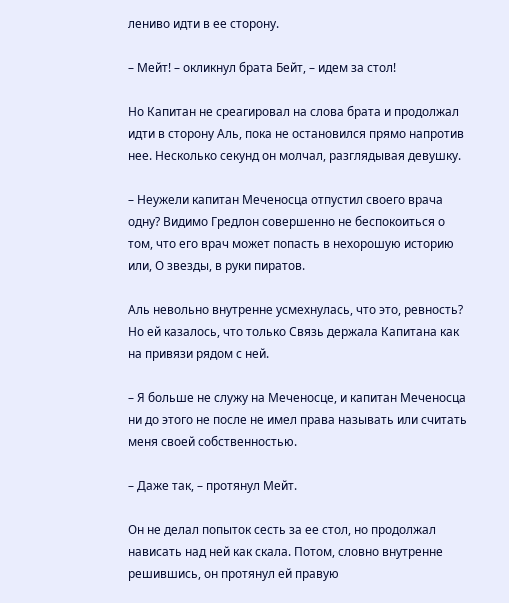лениво идти в ее сторону.

– Мейт! – окликнул брата Бейт, – идем за стол!

Но Капитан не среагировал на слова брата и продолжал идти в сторону Аль, пока не остановился прямо напротив нее. Несколько секунд он молчал, разглядывая девушку.

– Неужели капитан Меченосца отпустил своего врача одну? Видимо Гредлон совершенно не беспокоиться о том, что его врач может попасть в нехорошую историю или, О звезды, в руки пиратов.

Аль невольно внутренне усмехнулась, что это, ревность? Но ей казалось, что только Связь держала Капитана как на привязи рядом с ней.

– Я больше не служу на Меченосце, и капитан Меченосца ни до этого не после не имел права называть или считать меня своей собственностью.

– Даже так, – протянул Мейт.

Он не делал попыток сесть за ее стол, но продолжал нависать над ней как скала. Потом, словно внутренне решившись, он протянул ей правую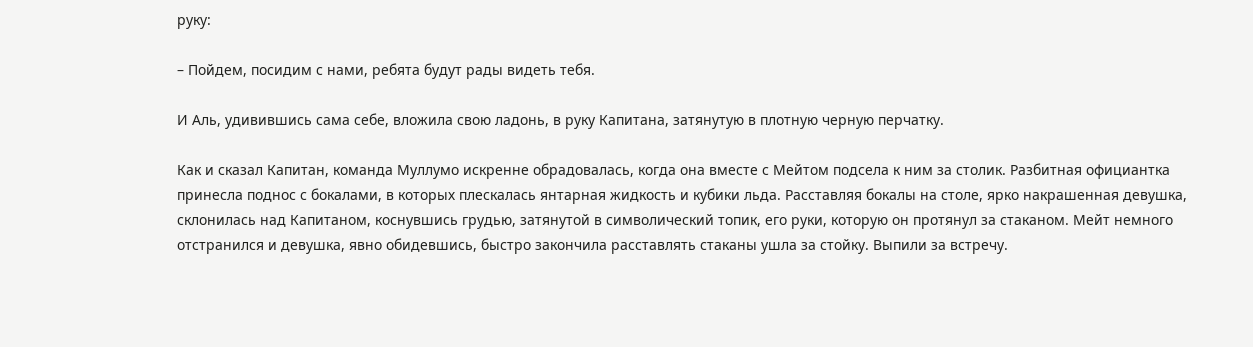руку:

– Пойдем, посидим с нами, ребята будут рады видеть тебя.

И Аль, удивившись сама себе, вложила свою ладонь, в руку Капитана, затянутую в плотную черную перчатку.

Как и сказал Капитан, команда Муллумо искренне обрадовалась, когда она вместе с Мейтом подсела к ним за столик. Разбитная официантка принесла поднос с бокалами, в которых плескалась янтарная жидкость и кубики льда. Расставляя бокалы на столе, ярко накрашенная девушка, склонилась над Капитаном, коснувшись грудью, затянутой в символический топик, его руки, которую он протянул за стаканом. Мейт немного отстранился и девушка, явно обидевшись, быстро закончила расставлять стаканы ушла за стойку. Выпили за встречу.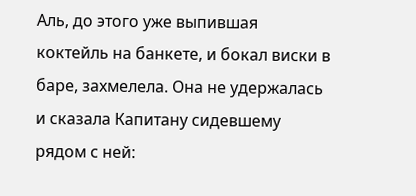Аль, до этого уже выпившая коктейль на банкете, и бокал виски в баре, захмелела. Она не удержалась и сказала Капитану сидевшему рядом с ней: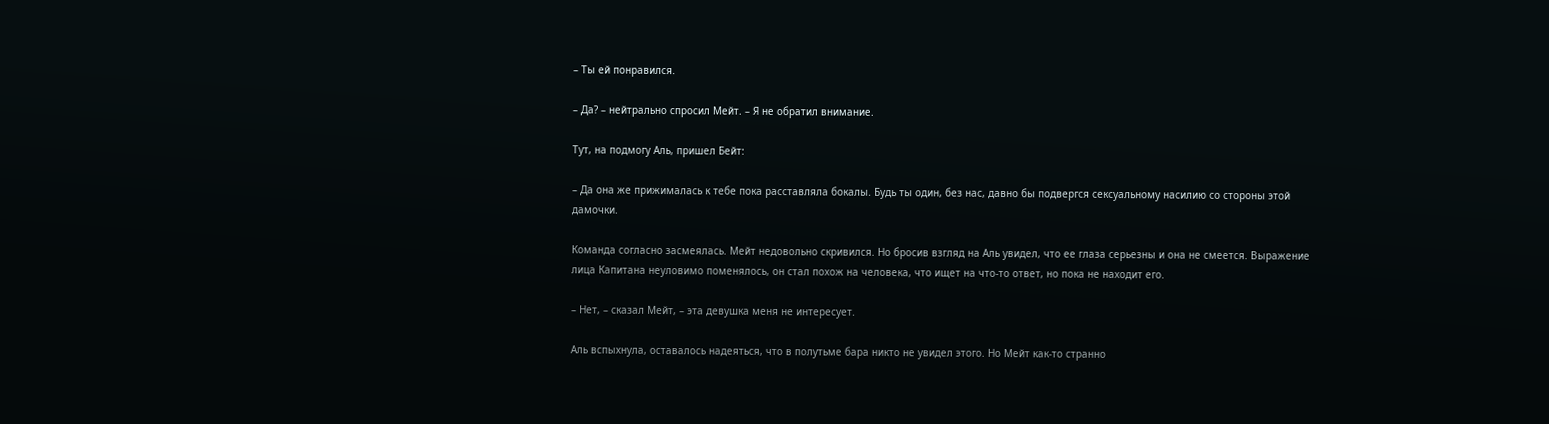– Ты ей понравился.

– Да? – нейтрально спросил Мейт. – Я не обратил внимание.

Тут, на подмогу Аль, пришел Бейт:

– Да она же прижималась к тебе пока расставляла бокалы. Будь ты один, без нас, давно бы подвергся сексуальному насилию со стороны этой дамочки.

Команда согласно засмеялась. Мейт недовольно скривился. Но бросив взгляд на Аль увидел, что ее глаза серьезны и она не смеется. Выражение лица Капитана неуловимо поменялось, он стал похож на человека, что ищет на что-то ответ, но пока не находит его.

– Нет, – сказал Мейт, – эта девушка меня не интересует.

Аль вспыхнула, оставалось надеяться, что в полутьме бара никто не увидел этого. Но Мейт как-то странно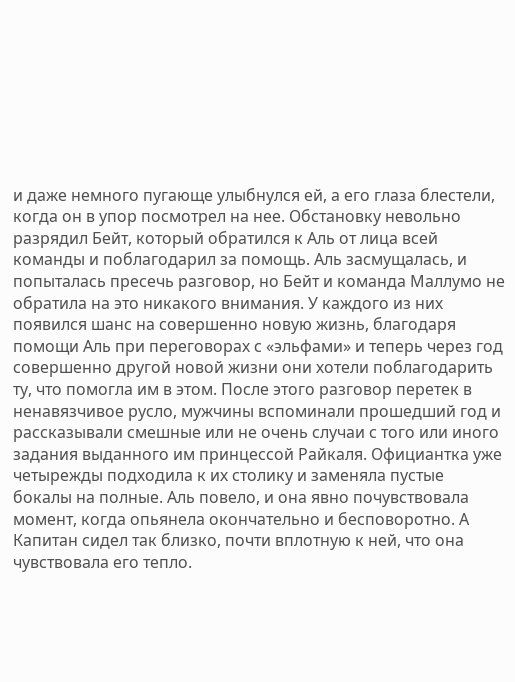и даже немного пугающе улыбнулся ей, а его глаза блестели, когда он в упор посмотрел на нее. Обстановку невольно разрядил Бейт, который обратился к Аль от лица всей команды и поблагодарил за помощь. Аль засмущалась, и попыталась пресечь разговор, но Бейт и команда Маллумо не обратила на это никакого внимания. У каждого из них появился шанс на совершенно новую жизнь, благодаря помощи Аль при переговорах с «эльфами» и теперь через год совершенно другой новой жизни они хотели поблагодарить ту, что помогла им в этом. После этого разговор перетек в ненавязчивое русло, мужчины вспоминали прошедший год и рассказывали смешные или не очень случаи с того или иного задания выданного им принцессой Райкаля. Официантка уже четырежды подходила к их столику и заменяла пустые бокалы на полные. Аль повело, и она явно почувствовала момент, когда опьянела окончательно и бесповоротно. А Капитан сидел так близко, почти вплотную к ней, что она чувствовала его тепло.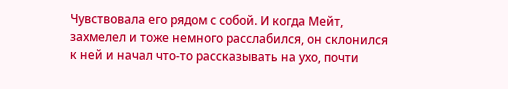Чувствовала его рядом с собой. И когда Мейт, захмелел и тоже немного расслабился, он склонился к ней и начал что-то рассказывать на ухо, почти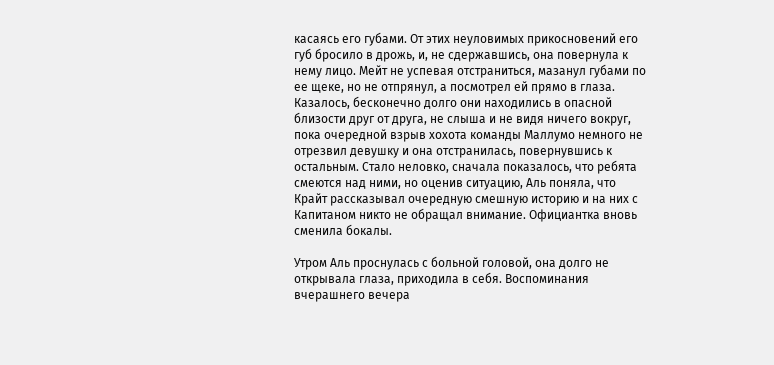касаясь его губами. От этих неуловимых прикосновений его губ бросило в дрожь, и, не сдержавшись, она повернула к нему лицо. Мейт не успевая отстраниться, мазанул губами по ее щеке, но не отпрянул, а посмотрел ей прямо в глаза. Казалось, бесконечно долго они находились в опасной близости друг от друга, не слыша и не видя ничего вокруг, пока очередной взрыв хохота команды Маллумо немного не отрезвил девушку и она отстранилась, повернувшись к остальным. Стало неловко, сначала показалось, что ребята смеются над ними, но оценив ситуацию, Аль поняла, что Крайт рассказывал очередную смешную историю и на них с Капитаном никто не обращал внимание. Официантка вновь сменила бокалы.

Утром Аль проснулась с больной головой, она долго не открывала глаза, приходила в себя. Воспоминания вчерашнего вечера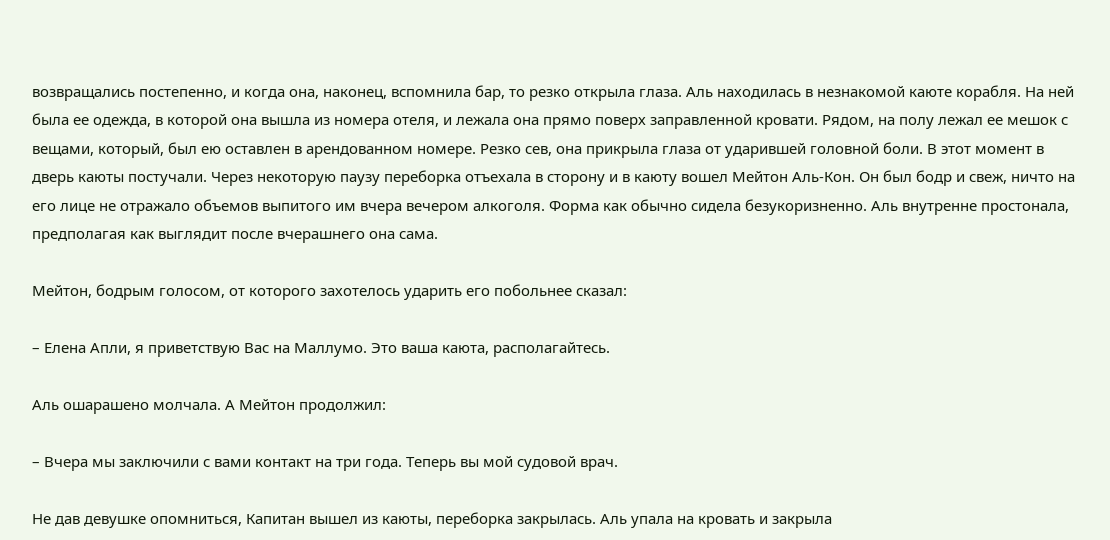возвращались постепенно, и когда она, наконец, вспомнила бар, то резко открыла глаза. Аль находилась в незнакомой каюте корабля. На ней была ее одежда, в которой она вышла из номера отеля, и лежала она прямо поверх заправленной кровати. Рядом, на полу лежал ее мешок с вещами, который, был ею оставлен в арендованном номере. Резко сев, она прикрыла глаза от ударившей головной боли. В этот момент в дверь каюты постучали. Через некоторую паузу переборка отъехала в сторону и в каюту вошел Мейтон Аль-Кон. Он был бодр и свеж, ничто на его лице не отражало объемов выпитого им вчера вечером алкоголя. Форма как обычно сидела безукоризненно. Аль внутренне простонала, предполагая как выглядит после вчерашнего она сама.

Мейтон, бодрым голосом, от которого захотелось ударить его побольнее сказал:

– Елена Апли, я приветствую Вас на Маллумо. Это ваша каюта, располагайтесь.

Аль ошарашено молчала. А Мейтон продолжил:

– Вчера мы заключили с вами контакт на три года. Теперь вы мой судовой врач.

Не дав девушке опомниться, Капитан вышел из каюты, переборка закрылась. Аль упала на кровать и закрыла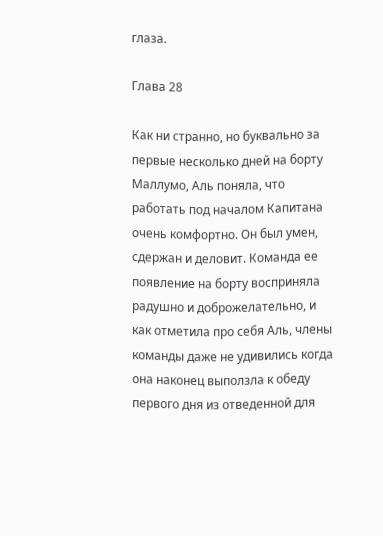глаза.

Глава 28

Как ни странно, но буквально за первые несколько дней на борту Маллумо, Аль поняла, что работать под началом Капитана очень комфортно. Он был умен, сдержан и деловит. Команда ее появление на борту восприняла радушно и доброжелательно, и как отметила про себя Аль, члены команды даже не удивились когда она наконец выползла к обеду первого дня из отведенной для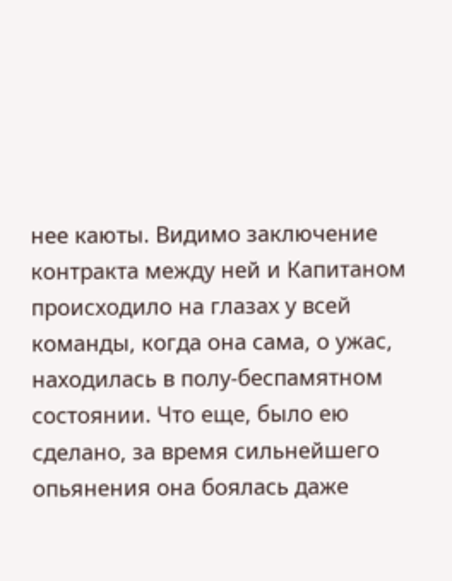нее каюты. Видимо заключение контракта между ней и Капитаном происходило на глазах у всей команды, когда она сама, о ужас, находилась в полу-беспамятном состоянии. Что еще, было ею сделано, за время сильнейшего опьянения она боялась даже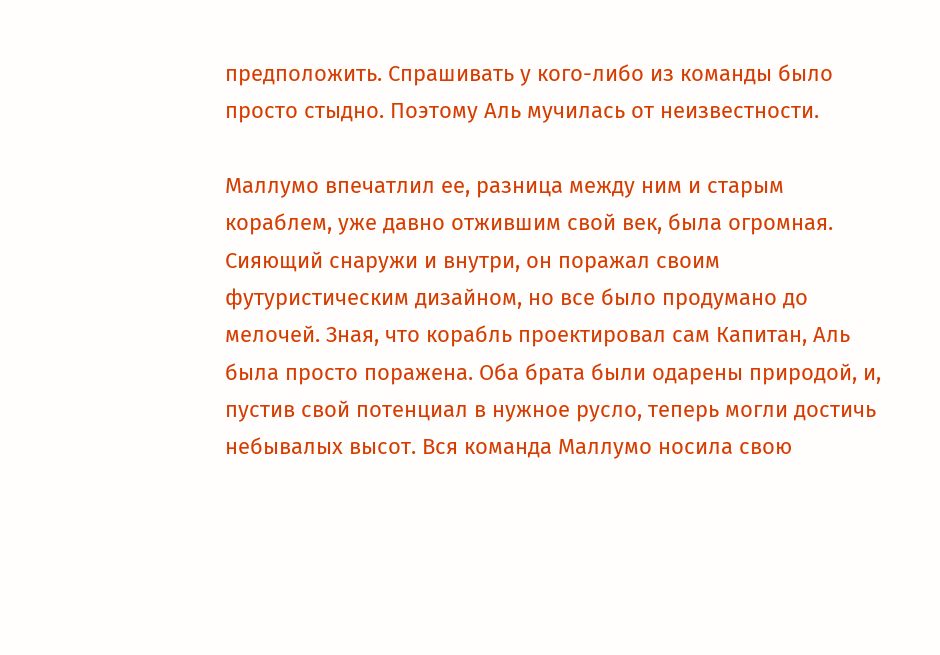предположить. Спрашивать у кого-либо из команды было просто стыдно. Поэтому Аль мучилась от неизвестности.

Маллумо впечатлил ее, разница между ним и старым кораблем, уже давно отжившим свой век, была огромная. Сияющий снаружи и внутри, он поражал своим футуристическим дизайном, но все было продумано до мелочей. Зная, что корабль проектировал сам Капитан, Аль была просто поражена. Оба брата были одарены природой, и, пустив свой потенциал в нужное русло, теперь могли достичь небывалых высот. Вся команда Маллумо носила свою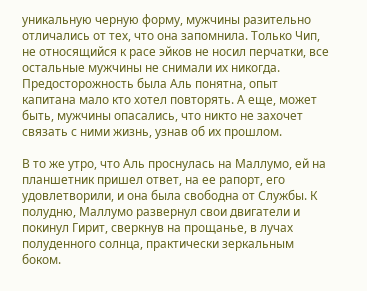уникальную черную форму, мужчины разительно отличались от тех, что она запомнила. Только Чип, не относящийся к расе эйков не носил перчатки, все остальные мужчины не снимали их никогда. Предосторожность была Аль понятна, опыт капитана мало кто хотел повторять. А еще, может быть, мужчины опасались, что никто не захочет связать с ними жизнь, узнав об их прошлом.

В то же утро, что Аль проснулась на Маллумо, ей на планшетник пришел ответ, на ее рапорт, его удовлетворили, и она была свободна от Службы. К полудню, Маллумо развернул свои двигатели и покинул Гирит, сверкнув на прощанье, в лучах полуденного солнца, практически зеркальным боком.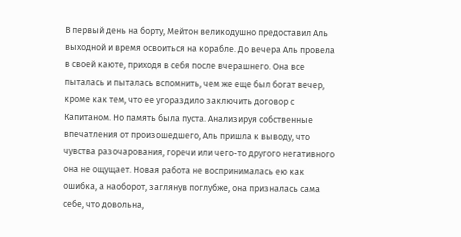В первый день на борту, Мейтон великодушно предоставил Аль выходной и время освоиться на корабле. До вечера Аль провела в своей каюте, приходя в себя после вчерашнего. Она все пыталась и пыталась вспомнить, чем же еще был богат вечер, кроме как тем, что ее угораздило заключить договор с Капитаном. Но память была пуста. Анализируя собственные впечатления от произошедшего, Аль пришла к выводу, что чувства разочарования, горечи или чего-то другого негативного она не ощущает. Новая работа не воспринималась ею как ошибка, а наоборот, заглянув поглубже, она призналась сама себе, что довольна,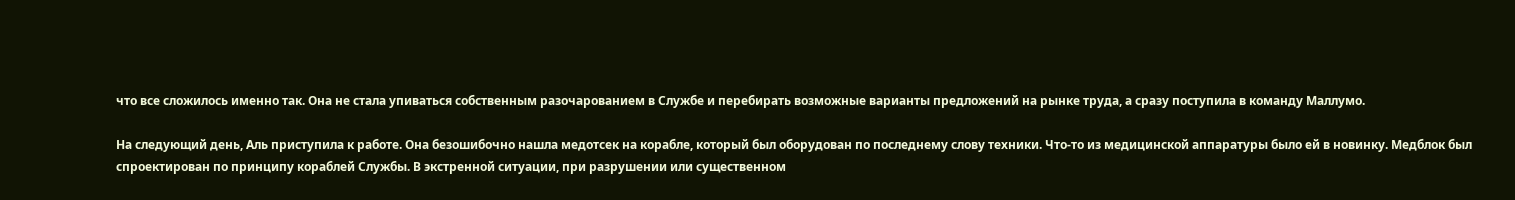что все сложилось именно так. Она не стала упиваться собственным разочарованием в Службе и перебирать возможные варианты предложений на рынке труда, а сразу поступила в команду Маллумо.

На следующий день, Аль приступила к работе. Она безошибочно нашла медотсек на корабле, который был оборудован по последнему слову техники. Что-то из медицинской аппаратуры было ей в новинку. Медблок был спроектирован по принципу кораблей Службы. В экстренной ситуации, при разрушении или существенном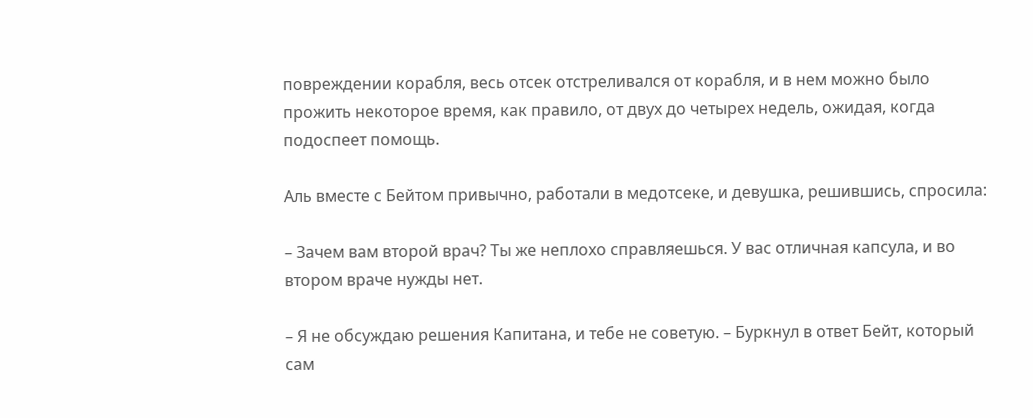повреждении корабля, весь отсек отстреливался от корабля, и в нем можно было прожить некоторое время, как правило, от двух до четырех недель, ожидая, когда подоспеет помощь.

Аль вместе с Бейтом привычно, работали в медотсеке, и девушка, решившись, спросила:

– Зачем вам второй врач? Ты же неплохо справляешься. У вас отличная капсула, и во втором враче нужды нет.

– Я не обсуждаю решения Капитана, и тебе не советую. – Буркнул в ответ Бейт, который сам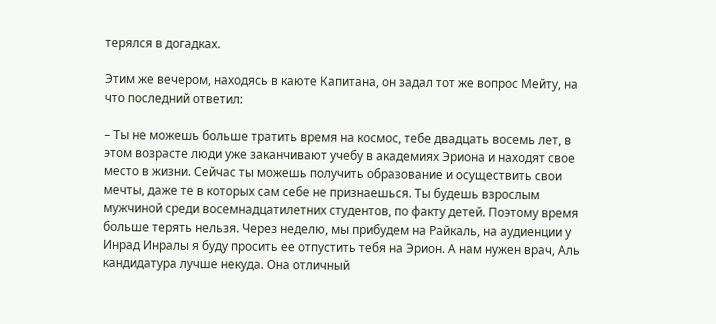терялся в догадках.

Этим же вечером, находясь в каюте Капитана, он задал тот же вопрос Мейту, на что последний ответил:

– Ты не можешь больше тратить время на космос, тебе двадцать восемь лет, в этом возрасте люди уже заканчивают учебу в академиях Эриона и находят свое место в жизни. Сейчас ты можешь получить образование и осуществить свои мечты, даже те в которых сам себе не признаешься. Ты будешь взрослым мужчиной среди восемнадцатилетних студентов, по факту детей. Поэтому время больше терять нельзя. Через неделю, мы прибудем на Райкаль, на аудиенции у Инрад Инралы я буду просить ее отпустить тебя на Эрион. А нам нужен врач, Аль кандидатура лучше некуда. Она отличный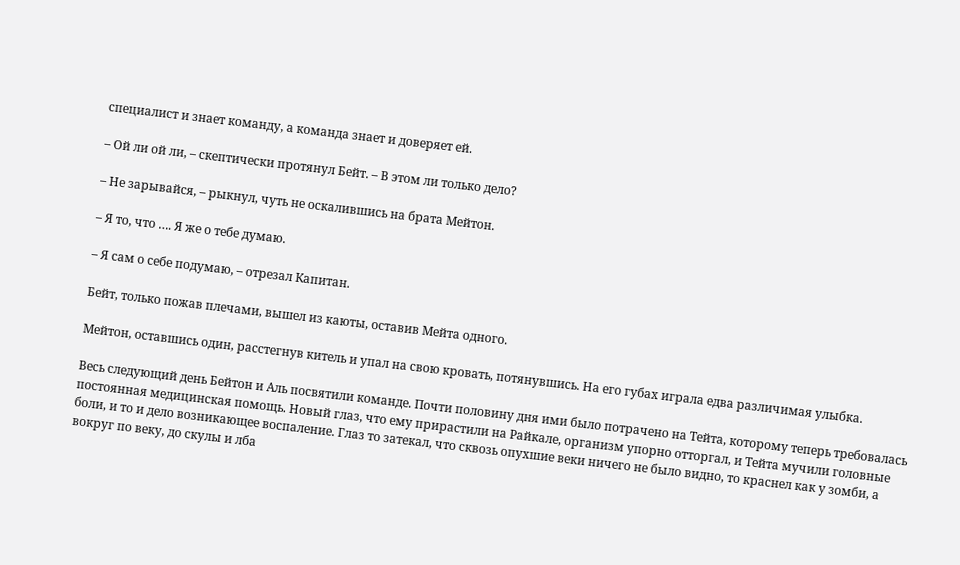специалист и знает команду, а команда знает и доверяет ей.

– Ой ли ой ли, – скептически протянул Бейт. – В этом ли только дело?

– Не зарывайся, – рыкнул, чуть не оскалившись на брата Мейтон.

– Я то, что …. Я же о тебе думаю.

– Я сам о себе подумаю, – отрезал Капитан.

Бейт, только пожав плечами, вышел из каюты, оставив Мейта одного.

Мейтон, оставшись один, расстегнув китель и упал на свою кровать, потянувшись. На его губах играла едва различимая улыбка.

Весь следующий день Бейтон и Аль посвятили команде. Почти половину дня ими было потрачено на Тейта, которому теперь требовалась постоянная медицинская помощь. Новый глаз, что ему прирастили на Райкале, организм упорно отторгал, и Тейта мучили головные боли, и то и дело возникающее воспаление. Глаз то затекал, что сквозь опухшие веки ничего не было видно, то краснел как у зомби, а вокруг по веку, до скулы и лба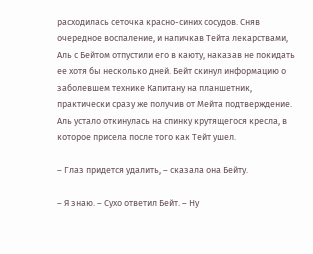расходилась сеточка красно-синих сосудов. Сняв очередное воспаление, и напичкав Тейта лекарствами, Аль с Бейтом отпустили его в каюту, наказав не покидать ее хотя бы несколько дней. Бейт скинул информацию о заболевшем технике Капитану на планшетник, практически сразу же получив от Мейта подтверждение. Аль устало откинулась на спинку крутящегося кресла, в которое присела после того как Тейт ушел.

– Глаз придется удалить, – сказала она Бейту.

– Я знаю. – Сухо ответил Бейт. – Ну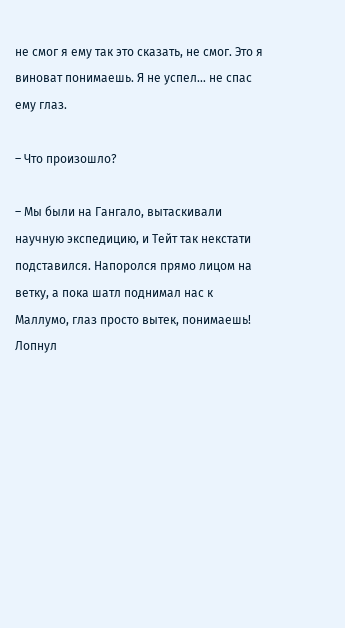не смог я ему так это сказать, не смог. Это я виноват понимаешь. Я не успел… не спас ему глаз.

– Что произошло?

– Мы были на Гангало, вытаскивали научную экспедицию, и Тейт так некстати подставился. Напоролся прямо лицом на ветку, а пока шатл поднимал нас к Маллумо, глаз просто вытек, понимаешь! Лопнул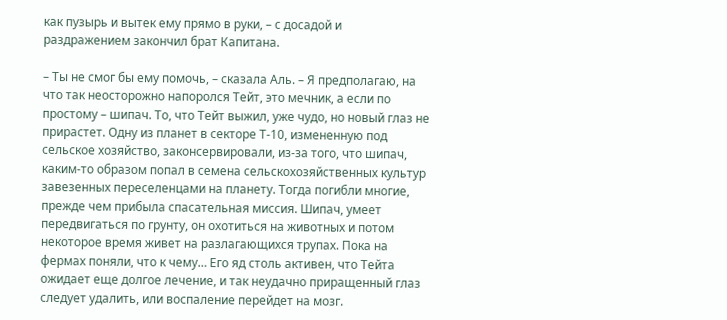как пузырь и вытек ему прямо в руки, – с досадой и раздражением закончил брат Капитана.

– Ты не смог бы ему помочь, – сказала Аль. – Я предполагаю, на что так неосторожно напоролся Тейт, это мечник, а если по простому – шипач. То, что Тейт выжил, уже чудо, но новый глаз не прирастет. Одну из планет в секторе Т-10, измененную под сельское хозяйство, законсервировали, из-за того, что шипач, каким-то образом попал в семена сельскохозяйственных культур завезенных переселенцами на планету. Тогда погибли многие, прежде чем прибыла спасательная миссия. Шипач, умеет передвигаться по грунту, он охотиться на животных и потом некоторое время живет на разлагающихся трупах. Пока на фермах поняли, что к чему… Его яд столь активен, что Тейта ожидает еще долгое лечение, и так неудачно приращенный глаз следует удалить, или воспаление перейдет на мозг.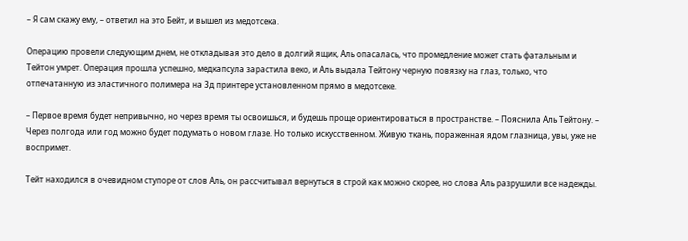– Я сам скажу ему, – ответил на это Бейт, и вышел из медотсека.

Операцию провели следующим днем, не откладывая это дело в долгий ящик, Аль опасалась, что промедление может стать фатальным и Тейтон умрет. Операция прошла успешно, медкапсула зарастила веко, и Аль выдала Тейтону черную повязку на глаз, только, что отпечатанную из эластичного полимера на 3д принтере установленном прямо в медотсеке.

– Первое время будет непривычно, но через время ты освоишься, и будешь проще ориентироваться в пространстве. – Пояснила Аль Тейтону. – Через полгода или год можно будет подумать о новом глазе. Но только искусственном. Живую ткань, пораженная ядом глазница, увы, уже не воспримет.

Тейт находился в очевидном ступоре от слов Аль, он рассчитывал вернуться в строй как можно скорее, но слова Аль разрушили все надежды.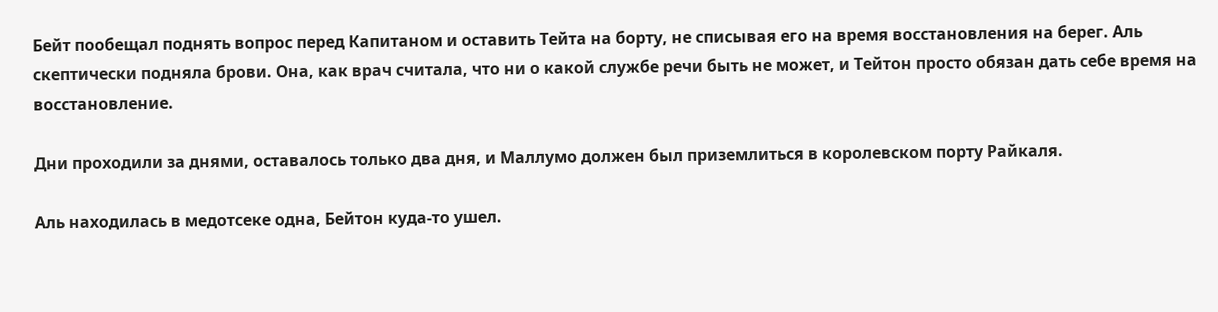Бейт пообещал поднять вопрос перед Капитаном и оставить Тейта на борту, не списывая его на время восстановления на берег. Аль скептически подняла брови. Она, как врач считала, что ни о какой службе речи быть не может, и Тейтон просто обязан дать себе время на восстановление.

Дни проходили за днями, оставалось только два дня, и Маллумо должен был приземлиться в королевском порту Райкаля.

Аль находилась в медотсеке одна, Бейтон куда-то ушел.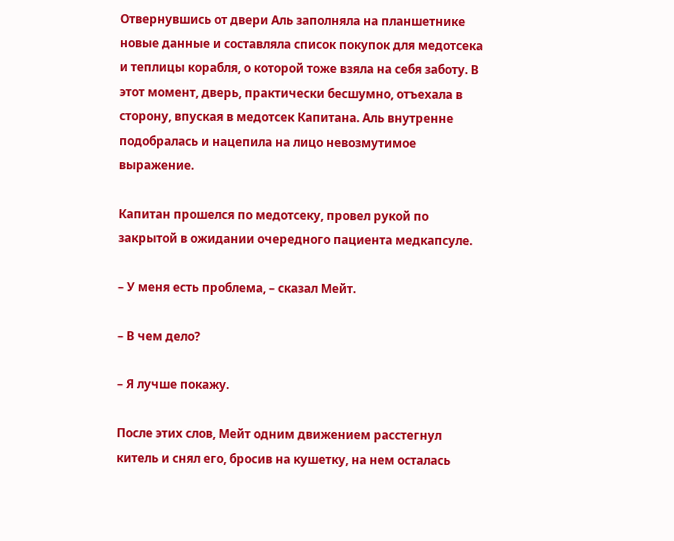Отвернувшись от двери Аль заполняла на планшетнике новые данные и составляла список покупок для медотсека и теплицы корабля, о которой тоже взяла на себя заботу. В этот момент, дверь, практически бесшумно, отъехала в сторону, впуская в медотсек Капитана. Аль внутренне подобралась и нацепила на лицо невозмутимое выражение.

Капитан прошелся по медотсеку, провел рукой по закрытой в ожидании очередного пациента медкапсуле.

– У меня есть проблема, – сказал Мейт.

– В чем дело?

– Я лучше покажу.

После этих слов, Мейт одним движением расстегнул китель и снял его, бросив на кушетку, на нем осталась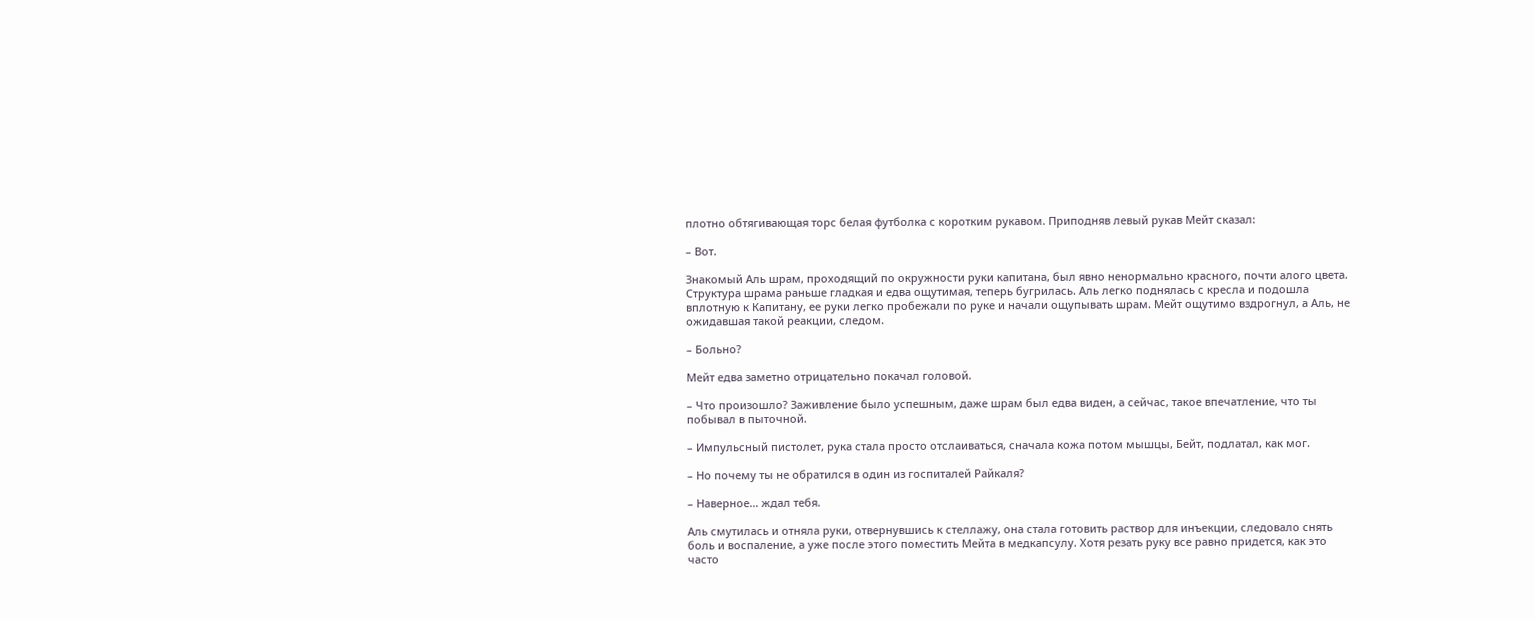плотно обтягивающая торс белая футболка с коротким рукавом. Приподняв левый рукав Мейт сказал:

– Вот.

Знакомый Аль шрам, проходящий по окружности руки капитана, был явно ненормально красного, почти алого цвета. Структура шрама раньше гладкая и едва ощутимая, теперь бугрилась. Аль легко поднялась с кресла и подошла вплотную к Капитану, ее руки легко пробежали по руке и начали ощупывать шрам. Мейт ощутимо вздрогнул, а Аль, не ожидавшая такой реакции, следом.

– Больно?

Мейт едва заметно отрицательно покачал головой.

– Что произошло? Заживление было успешным, даже шрам был едва виден, а сейчас, такое впечатление, что ты побывал в пыточной.

– Импульсный пистолет, рука стала просто отслаиваться, сначала кожа потом мышцы, Бейт, подлатал, как мог.

– Но почему ты не обратился в один из госпиталей Райкаля?

– Наверное… ждал тебя.

Аль смутилась и отняла руки, отвернувшись к стеллажу, она стала готовить раствор для инъекции, следовало снять боль и воспаление, а уже после этого поместить Мейта в медкапсулу. Хотя резать руку все равно придется, как это часто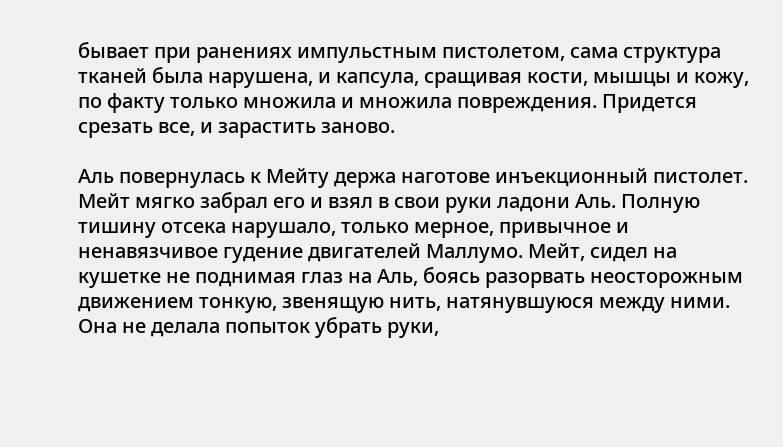бывает при ранениях импульстным пистолетом, сама структура тканей была нарушена, и капсула, сращивая кости, мышцы и кожу, по факту только множила и множила повреждения. Придется срезать все, и зарастить заново.

Аль повернулась к Мейту держа наготове инъекционный пистолет. Мейт мягко забрал его и взял в свои руки ладони Аль. Полную тишину отсека нарушало, только мерное, привычное и ненавязчивое гудение двигателей Маллумо. Мейт, сидел на кушетке не поднимая глаз на Аль, боясь разорвать неосторожным движением тонкую, звенящую нить, натянувшуюся между ними. Она не делала попыток убрать руки,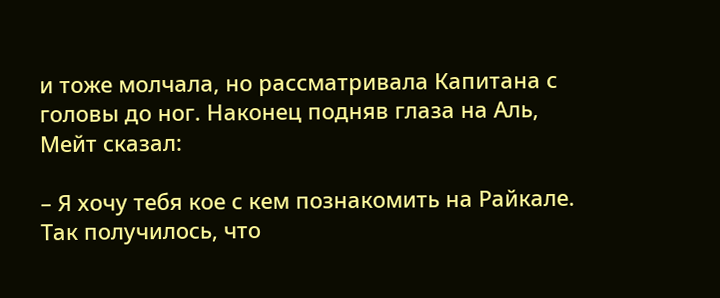и тоже молчала, но рассматривала Капитана с головы до ног. Наконец подняв глаза на Аль, Мейт сказал:

– Я хочу тебя кое с кем познакомить на Райкале. Так получилось, что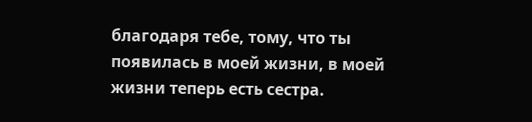благодаря тебе, тому, что ты появилась в моей жизни, в моей жизни теперь есть сестра.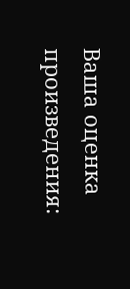Ваша оценка произведения: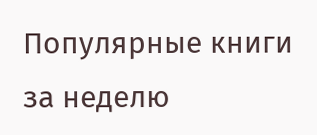Популярные книги за неделю